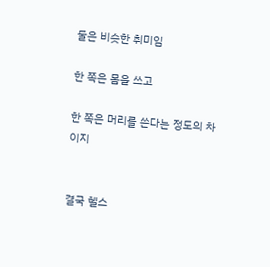둘은 비슷한 취미임

한 쪽은 몸을 쓰고

한 쪽은 머리를 쓴다는 정도의 차이지


결국 헬스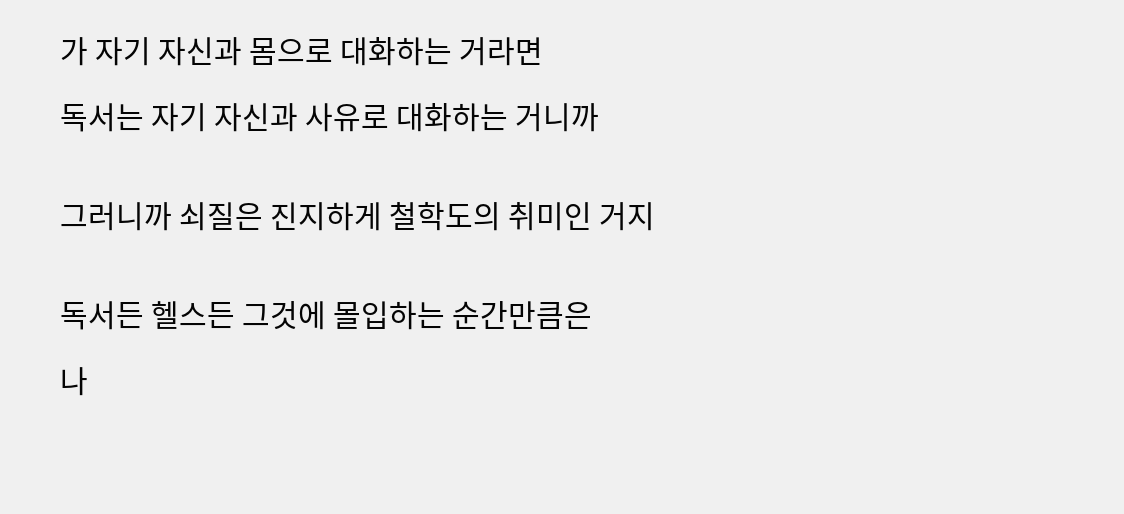가 자기 자신과 몸으로 대화하는 거라면

독서는 자기 자신과 사유로 대화하는 거니까


그러니까 쇠질은 진지하게 철학도의 취미인 거지


독서든 헬스든 그것에 몰입하는 순간만큼은

나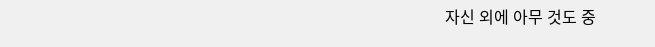자신 외에 아무 것도 중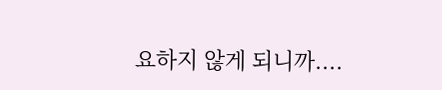요하지 않게 되니까....